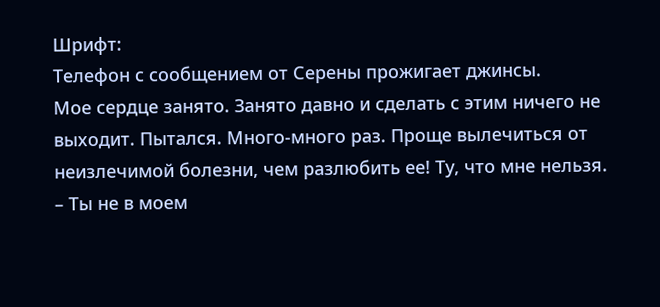Шрифт:
Телефон с сообщением от Серены прожигает джинсы.
Мое сердце занято. Занято давно и сделать с этим ничего не выходит. Пытался. Много-много раз. Проще вылечиться от неизлечимой болезни, чем разлюбить ее! Ту, что мне нельзя.
– Ты не в моем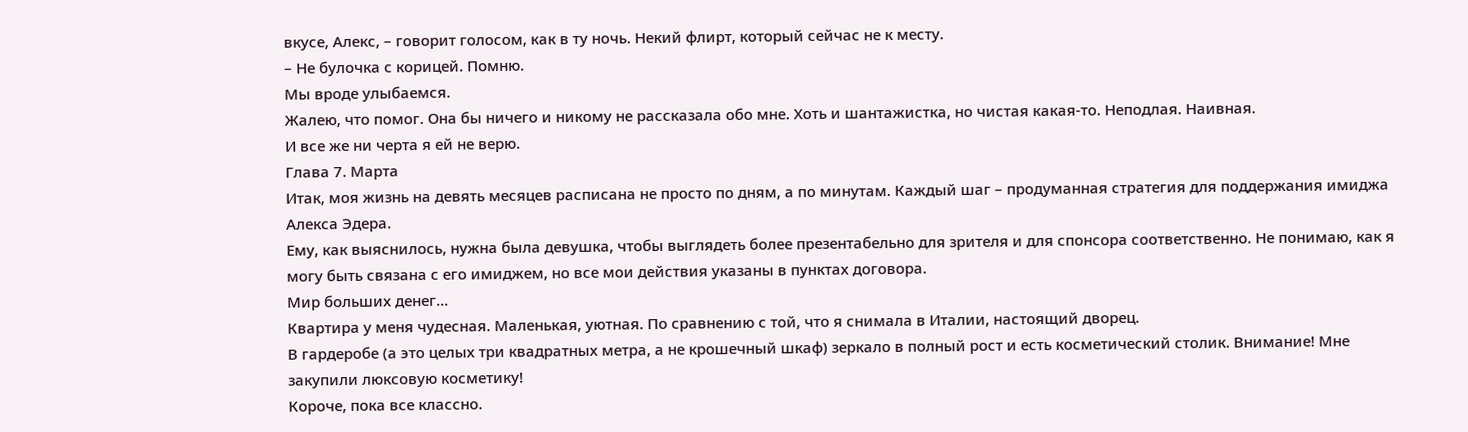вкусе, Алекс, – говорит голосом, как в ту ночь. Некий флирт, который сейчас не к месту.
– Не булочка с корицей. Помню.
Мы вроде улыбаемся.
Жалею, что помог. Она бы ничего и никому не рассказала обо мне. Хоть и шантажистка, но чистая какая-то. Неподлая. Наивная.
И все же ни черта я ей не верю.
Глава 7. Марта
Итак, моя жизнь на девять месяцев расписана не просто по дням, а по минутам. Каждый шаг – продуманная стратегия для поддержания имиджа Алекса Эдера.
Ему, как выяснилось, нужна была девушка, чтобы выглядеть более презентабельно для зрителя и для спонсора соответственно. Не понимаю, как я могу быть связана с его имиджем, но все мои действия указаны в пунктах договора.
Мир больших денег…
Квартира у меня чудесная. Маленькая, уютная. По сравнению с той, что я снимала в Италии, настоящий дворец.
В гардеробе (а это целых три квадратных метра, а не крошечный шкаф) зеркало в полный рост и есть косметический столик. Внимание! Мне закупили люксовую косметику!
Короче, пока все классно.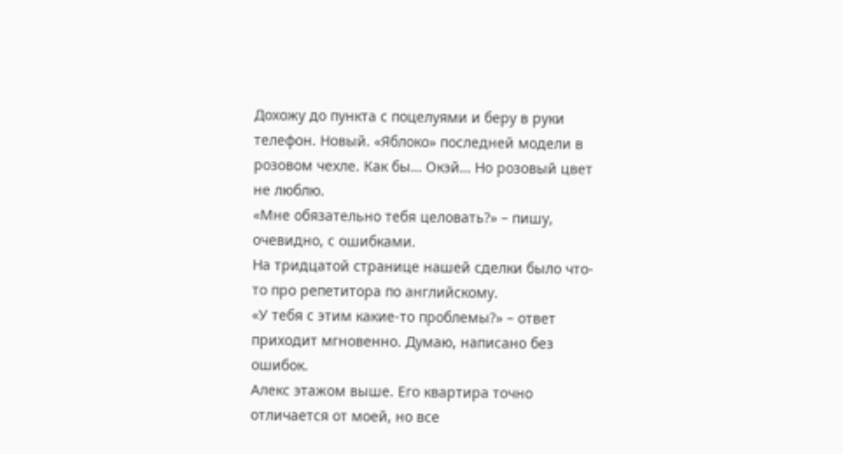Дохожу до пункта с поцелуями и беру в руки телефон. Новый. «Яблоко» последней модели в розовом чехле. Как бы… Окэй… Но розовый цвет не люблю.
«Мне обязательно тебя целовать?» – пишу, очевидно, с ошибками.
На тридцатой странице нашей сделки было что-то про репетитора по английскому.
«У тебя с этим какие-то проблемы?» – ответ приходит мгновенно. Думаю, написано без ошибок.
Алекс этажом выше. Его квартира точно отличается от моей, но все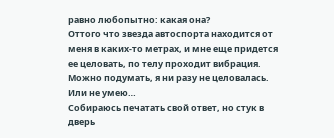равно любопытно: какая она?
Оттого что звезда автоспорта находится от меня в каких-то метрах, и мне еще придется ее целовать, по телу проходит вибрация. Можно подумать, я ни разу не целовалась. Или не умею…
Собираюсь печатать свой ответ, но стук в дверь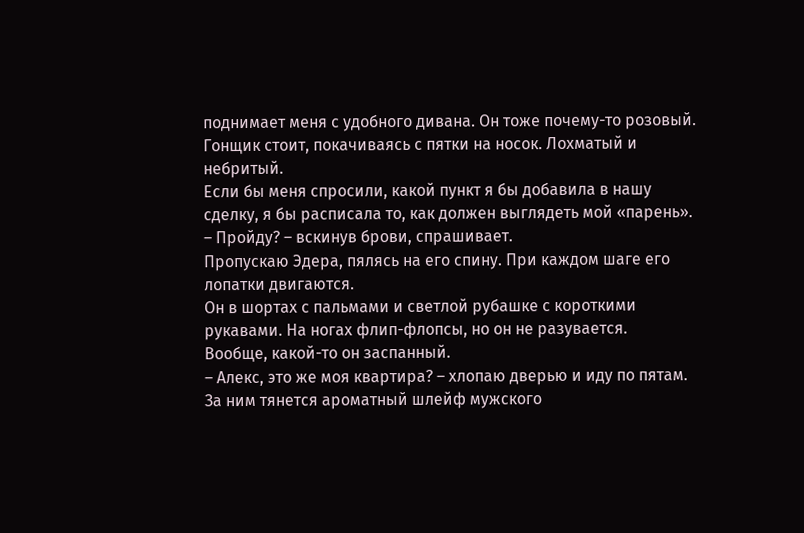поднимает меня с удобного дивана. Он тоже почему-то розовый.
Гонщик стоит, покачиваясь с пятки на носок. Лохматый и небритый.
Если бы меня спросили, какой пункт я бы добавила в нашу сделку, я бы расписала то, как должен выглядеть мой «парень».
– Пройду? – вскинув брови, спрашивает.
Пропускаю Эдера, пялясь на его спину. При каждом шаге его лопатки двигаются.
Он в шортах с пальмами и светлой рубашке с короткими рукавами. На ногах флип-флопсы, но он не разувается.
Вообще, какой-то он заспанный.
– Алекс, это же моя квартира? – хлопаю дверью и иду по пятам. За ним тянется ароматный шлейф мужского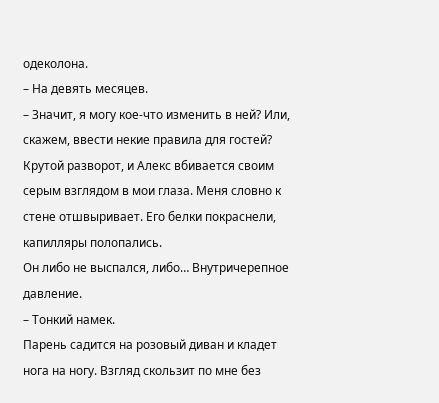одеколона.
– На девять месяцев.
– Значит, я могу кое-что изменить в ней? Или, скажем, ввести некие правила для гостей?
Крутой разворот, и Алекс вбивается своим серым взглядом в мои глаза. Меня словно к стене отшвыривает. Его белки покраснели, капилляры полопались.
Он либо не выспался, либо… Внутричерепное давление.
– Тонкий намек.
Парень садится на розовый диван и кладет нога на ногу. Взгляд скользит по мне без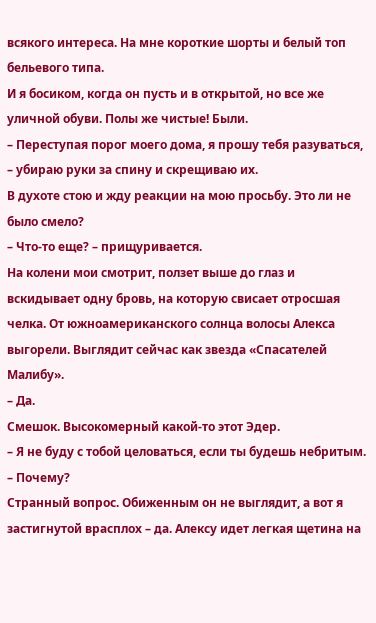всякого интереса. На мне короткие шорты и белый топ бельевого типа.
И я босиком, когда он пусть и в открытой, но все же уличной обуви. Полы же чистые! Были.
– Переступая порог моего дома, я прошу тебя разуваться, – убираю руки за спину и скрещиваю их.
В духоте стою и жду реакции на мою просьбу. Это ли не было смело?
– Что-то еще? – прищуривается.
На колени мои смотрит, ползет выше до глаз и вскидывает одну бровь, на которую свисает отросшая челка. От южноамериканского солнца волосы Алекса выгорели. Выглядит сейчас как звезда «Спасателей Малибу».
– Да.
Смешок. Высокомерный какой-то этот Эдер.
– Я не буду с тобой целоваться, если ты будешь небритым.
– Почему?
Странный вопрос. Обиженным он не выглядит, а вот я застигнутой врасплох – да. Алексу идет легкая щетина на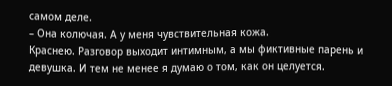самом деле.
– Она колючая. А у меня чувствительная кожа.
Краснею. Разговор выходит интимным, а мы фиктивные парень и девушка. И тем не менее я думаю о том, как он целуется.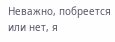Неважно, побреется или нет, я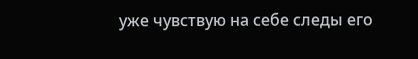уже чувствую на себе следы его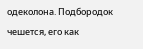одеколона. Подбородок чешется, его как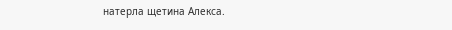натерла щетина Алекса.